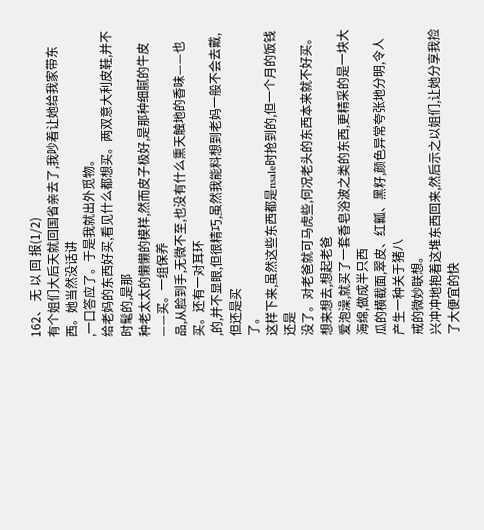162、 无 以 回 报(1/2)
有个姐们大后天就回国省亲去了,我吵着让她给我家带东西。她当然没话讲
,一口答应了。于是我就出外觅物。
给老妈的东西好买,看见什么都想买。两双意大利皮鞋,并不时髦的,是那
种老太太的懒懒的模样,然而皮子极好,是那种细腻的牛皮——买。一组保养
品,从脸到手,无微不至,也没有什么熏天触地的香味——也买。还有一对耳环
,的,并不显眼,但很精巧,虽然我能料想到老妈一般不会去戴,但还是买
了。
这样下来,虽然这些东西都是nsale时抢到的,但一个月的饭钱还是
没了。对老爸就可马虎些,何况老头的东西本来就不好买。想来想去,想起老爸
爱泡澡,就买了一套香皂浴波之类的东西,更精采的是一块大海绵,做成半只西
瓜的横截面,翠皮、红瓤、黑籽,颜色异常夸张地分明,令人产生一种关于猪八
戒的微妙联想。
兴冲冲地抱着这堆东西回来,然后示之以姐们,让她分享我捡了大便宜的快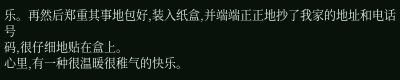乐。再然后郑重其事地包好,装入纸盒,并端端正正地抄了我家的地址和电话号
码,很仔细地贴在盒上。
心里,有一种很温暖很稚气的快乐。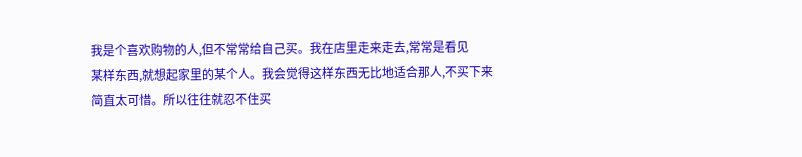我是个喜欢购物的人,但不常常给自己买。我在店里走来走去,常常是看见
某样东西,就想起家里的某个人。我会觉得这样东西无比地适合那人,不买下来
简直太可惜。所以往往就忍不住买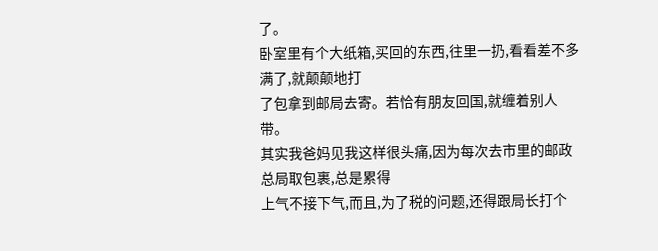了。
卧室里有个大纸箱,买回的东西,往里一扔,看看差不多满了,就颠颠地打
了包拿到邮局去寄。若恰有朋友回国,就缠着别人带。
其实我爸妈见我这样很头痛,因为每次去市里的邮政总局取包裹,总是累得
上气不接下气,而且,为了税的问题,还得跟局长打个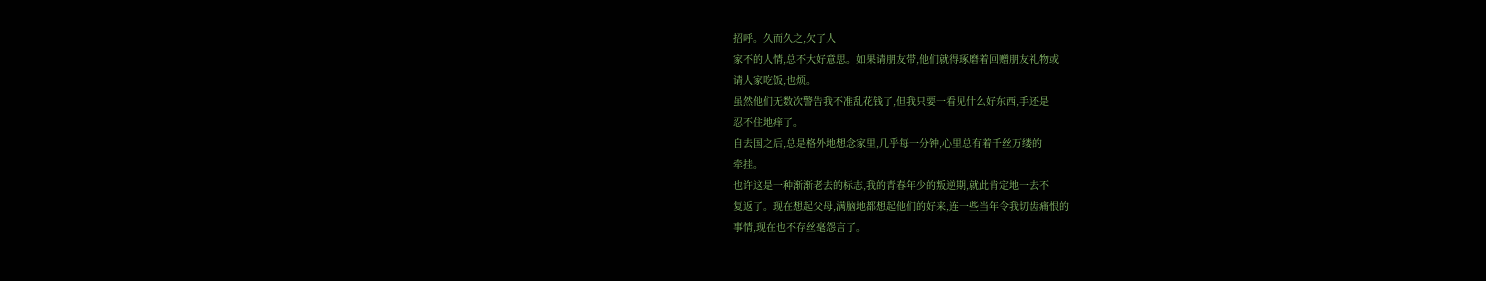招呼。久而久之,欠了人
家不的人情,总不大好意思。如果请朋友带,他们就得琢磨着回赠朋友礼物或
请人家吃饭,也烦。
虽然他们无数次警告我不准乱花钱了,但我只要一看见什么好东西,手还是
忍不住地痒了。
自去国之后,总是格外地想念家里,几乎每一分钟,心里总有着千丝万缕的
牵挂。
也许这是一种渐渐老去的标志,我的青春年少的叛逆期,就此肯定地一去不
复返了。现在想起父母,满脑地都想起他们的好来,连一些当年令我切齿痛恨的
事情,现在也不存丝毫怨言了。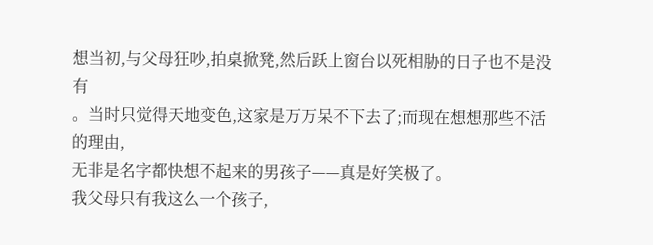想当初,与父母狂吵,拍桌掀凳,然后跃上窗台以死相胁的日子也不是没有
。当时只觉得天地变色,这家是万万呆不下去了;而现在想想那些不活的理由,
无非是名字都快想不起来的男孩子——真是好笑极了。
我父母只有我这么一个孩子,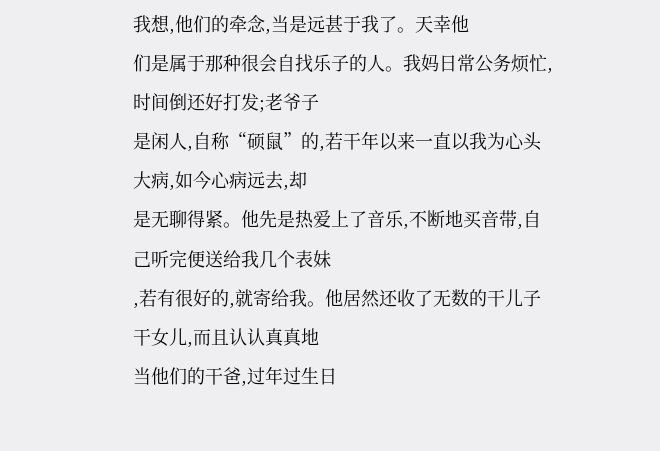我想,他们的牵念,当是远甚于我了。天幸他
们是属于那种很会自找乐子的人。我妈日常公务烦忙,时间倒还好打发;老爷子
是闲人,自称“硕鼠”的,若干年以来一直以我为心头大病,如今心病远去,却
是无聊得紧。他先是热爱上了音乐,不断地买音带,自己听完便送给我几个表妹
,若有很好的,就寄给我。他居然还收了无数的干儿子干女儿,而且认认真真地
当他们的干爸,过年过生日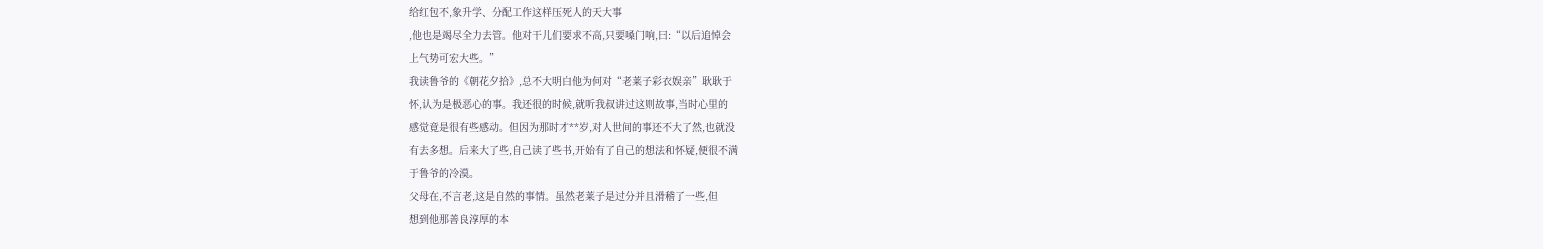给红包不,象升学、分配工作这样压死人的天大事
,他也是竭尽全力去管。他对干儿们要求不高,只要嗓门响,曰:“以后追悼会
上气势可宏大些。”
我读鲁爷的《朝花夕拾》,总不大明白他为何对“老莱子彩衣娱亲”耿耿于
怀,认为是极恶心的事。我还很的时候,就听我叔讲过这则故事,当时心里的
感觉竟是很有些感动。但因为那时才**岁,对人世间的事还不大了然,也就没
有去多想。后来大了些,自己读了些书,开始有了自己的想法和怀疑,便很不满
于鲁爷的冷漠。
父母在,不言老,这是自然的事情。虽然老莱子是过分并且滑稽了一些,但
想到他那善良淳厚的本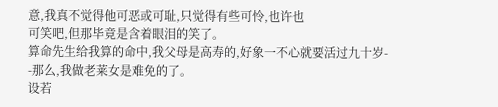意,我真不觉得他可恶或可耻,只觉得有些可怜,也许也
可笑吧,但那毕竟是含着眼泪的笑了。
算命先生给我算的命中,我父母是高寿的,好象一不心就要活过九十岁-
-那么,我做老莱女是难免的了。
设若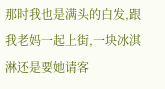那时我也是满头的白发,跟我老妈一起上街,一块冰淇淋还是要她请客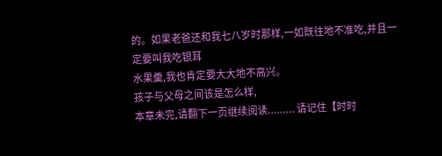的。如果老爸还和我七八岁时那样,一如既往地不准吃,并且一定要叫我吃银耳
水果羹,我也肯定要大大地不高兴。
孩子与父母之间该是怎么样,
本章未完,请翻下一页继续阅读......... 请记住【时时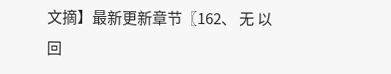文摘】最新更新章节〖162、 无 以 回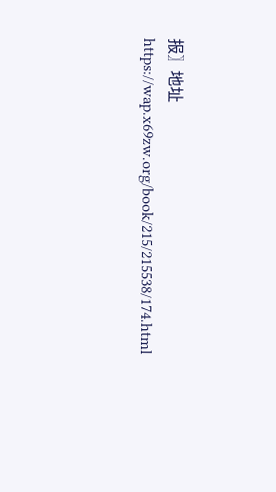报〗地址https://wap.x69zw.org/book/215/215538/174.html